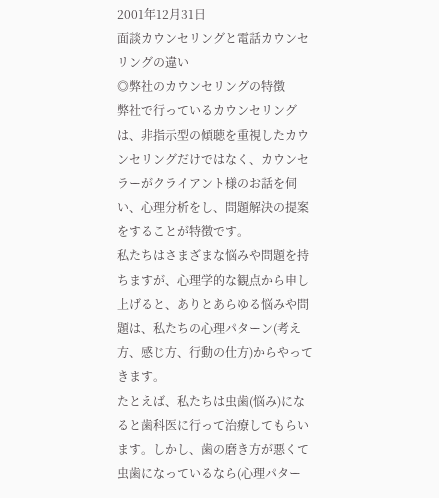2001年12月31日
面談カウンセリングと電話カウンセリングの違い
◎弊社のカウンセリングの特徴
弊社で行っているカウンセリングは、非指示型の傾聴を重視したカウンセリングだけではなく、カウンセラーがクライアント様のお話を伺い、心理分析をし、問題解決の提案をすることが特徴です。
私たちはさまざまな悩みや問題を持ちますが、心理学的な観点から申し上げると、ありとあらゆる悩みや問題は、私たちの心理パターン(考え方、感じ方、行動の仕方)からやってきます。
たとえば、私たちは虫歯(悩み)になると歯科医に行って治療してもらいます。しかし、歯の磨き方が悪くて虫歯になっているなら(心理パター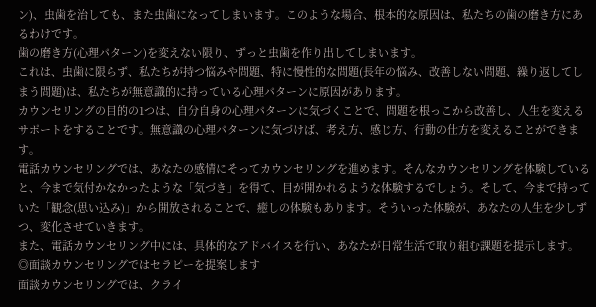ン)、虫歯を治しても、また虫歯になってしまいます。このような場合、根本的な原因は、私たちの歯の磨き方にあるわけです。
歯の磨き方(心理パターン)を変えない限り、ずっと虫歯を作り出してしまいます。
これは、虫歯に限らず、私たちが持つ悩みや問題、特に慢性的な問題(長年の悩み、改善しない問題、繰り返してしまう問題)は、私たちが無意識的に持っている心理パターンに原因があります。
カウンセリングの目的の1つは、自分自身の心理パターンに気づくことで、問題を根っこから改善し、人生を変えるサポートをすることです。無意識の心理パターンに気づけば、考え方、感じ方、行動の仕方を変えることができます。
電話カウンセリングでは、あなたの感情にそってカウンセリングを進めます。そんなカウンセリングを体験していると、今まで気付かなかったような「気づき」を得て、目が開かれるような体験するでしょう。そして、今まで持っていた「観念(思い込み)」から開放されることで、癒しの体験もあります。そういった体験が、あなたの人生を少しずつ、変化させていきます。
また、電話カウンセリング中には、具体的なアドバイスを行い、あなたが日常生活で取り組む課題を提示します。
◎面談カウンセリングではセラピーを提案します
面談カウンセリングでは、クライ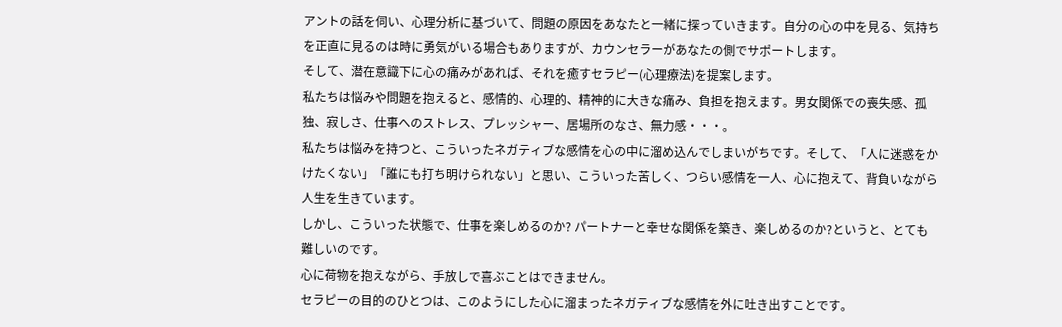アントの話を伺い、心理分析に基づいて、問題の原因をあなたと一緒に探っていきます。自分の心の中を見る、気持ちを正直に見るのは時に勇気がいる場合もありますが、カウンセラーがあなたの側でサポートします。
そして、潜在意識下に心の痛みがあれば、それを癒すセラピー(心理療法)を提案します。
私たちは悩みや問題を抱えると、感情的、心理的、精神的に大きな痛み、負担を抱えます。男女関係での喪失感、孤独、寂しさ、仕事へのストレス、プレッシャー、居場所のなさ、無力感・・・。
私たちは悩みを持つと、こういったネガティブな感情を心の中に溜め込んでしまいがちです。そして、「人に迷惑をかけたくない」「誰にも打ち明けられない」と思い、こういった苦しく、つらい感情を一人、心に抱えて、背負いながら人生を生きています。
しかし、こういった状態で、仕事を楽しめるのか? パートナーと幸せな関係を築き、楽しめるのか?というと、とても難しいのです。
心に荷物を抱えながら、手放しで喜ぶことはできません。
セラピーの目的のひとつは、このようにした心に溜まったネガティブな感情を外に吐き出すことです。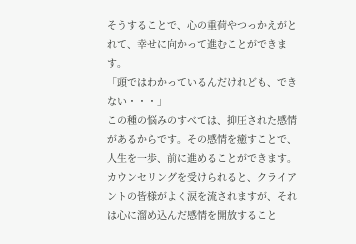そうすることで、心の重荷やつっかえがとれて、幸せに向かって進むことができます。
「頭ではわかっているんだけれども、できない・・・」
この種の悩みのすべては、抑圧された感情があるからです。その感情を癒すことで、人生を一歩、前に進めることができます。
カウンセリングを受けられると、クライアントの皆様がよく涙を流されますが、それは心に溜め込んだ感情を開放すること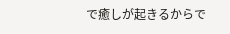で癒しが起きるからで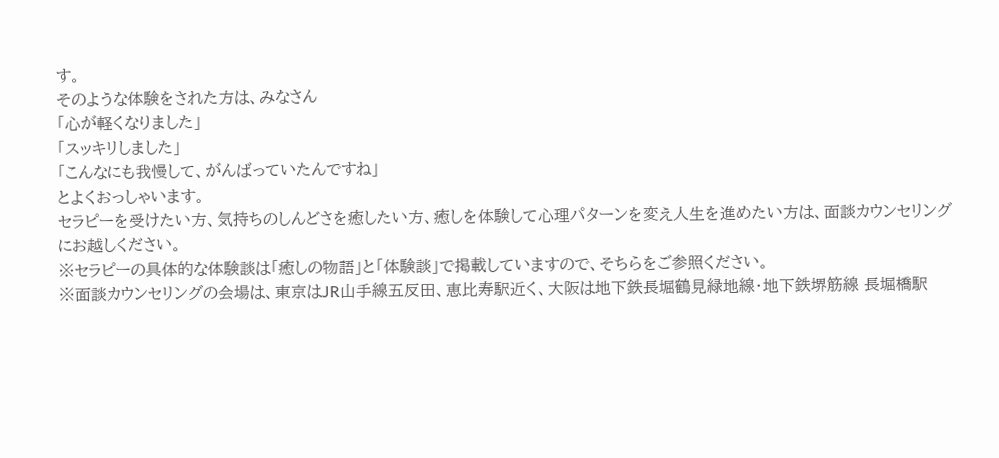す。
そのような体験をされた方は、みなさん
「心が軽くなりました」
「スッキリしました」
「こんなにも我慢して、がんばっていたんですね」
とよくおっしゃいます。
セラピーを受けたい方、気持ちのしんどさを癒したい方、癒しを体験して心理パターンを変え人生を進めたい方は、面談カウンセリングにお越しください。
※セラピーの具体的な体験談は「癒しの物語」と「体験談」で掲載していますので、そちらをご参照ください。
※面談カウンセリングの会場は、東京はJR山手線五反田、恵比寿駅近く、大阪は地下鉄長堀鶴見緑地線・地下鉄堺筋線 長堀橋駅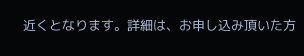近くとなります。詳細は、お申し込み頂いた方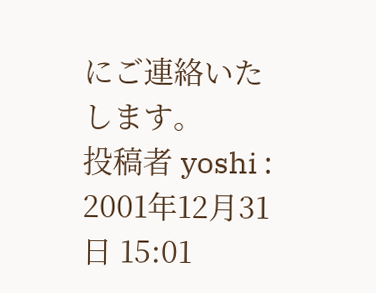にご連絡いたします。
投稿者 yoshi : 2001年12月31日 15:01